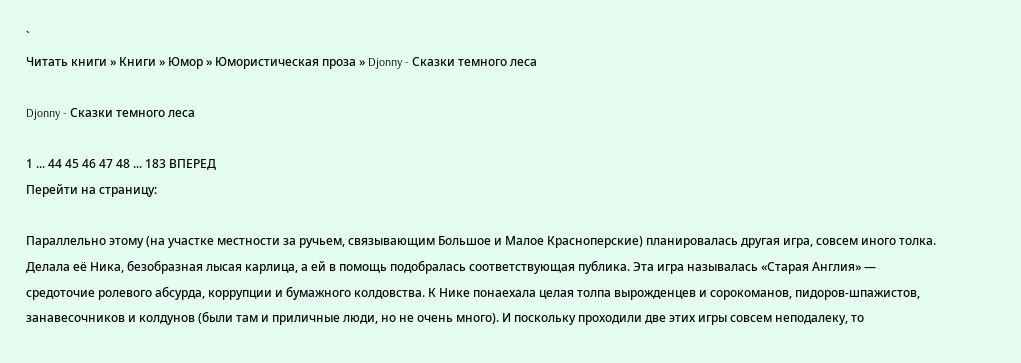`
Читать книги » Книги » Юмор » Юмористическая проза » Djonny - Сказки темного леса

Djonny - Сказки темного леса

1 ... 44 45 46 47 48 ... 183 ВПЕРЕД
Перейти на страницу:

Параллельно этому (на участке местности за ручьем, связывающим Большое и Малое Красноперские) планировалась другая игра, совсем иного толка. Делала её Ника, безобразная лысая карлица, а ей в помощь подобралась соответствующая публика. Эта игра называлась «Старая Англия» — средоточие ролевого абсурда, коррупции и бумажного колдовства. К Нике понаехала целая толпа вырожденцев и сорокоманов, пидоров-шпажистов, занавесочников и колдунов (были там и приличные люди, но не очень много). И поскольку проходили две этих игры совсем неподалеку, то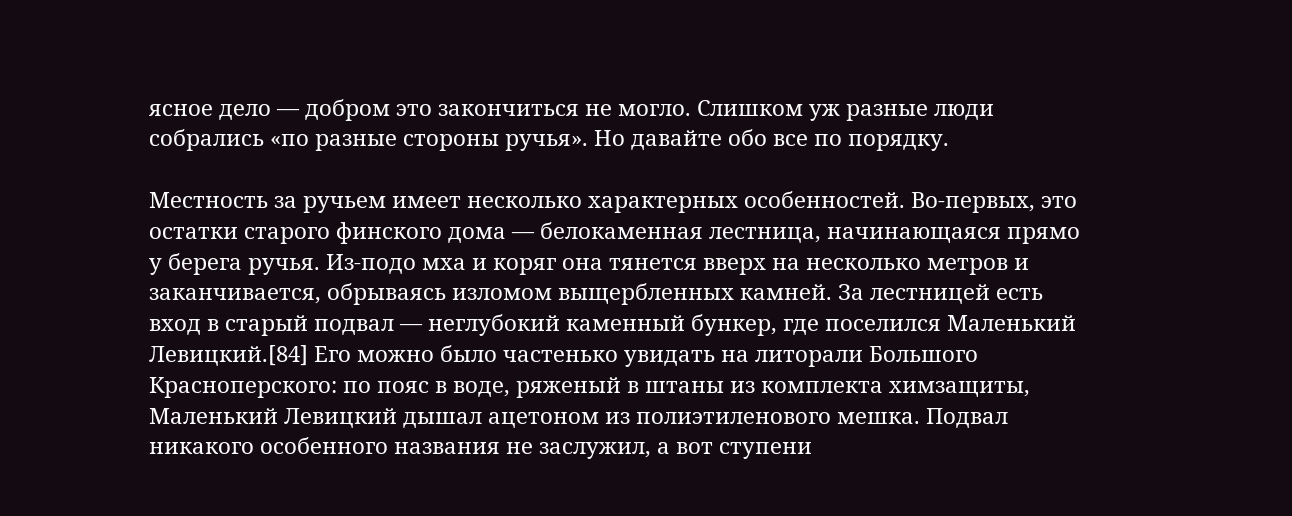ясное дело — добром это закончиться не могло. Слишком уж разные люди собрались «по разные стороны ручья». Но давайте обо все по порядку.

Местность за ручьем имеет несколько характерных особенностей. Во-первых, это остатки старого финского дома — белокаменная лестница, начинающаяся прямо у берега ручья. Из-подо мха и коряг она тянется вверх на несколько метров и заканчивается, обрываясь изломом выщербленных камней. За лестницей есть вход в старый подвал — неглубокий каменный бункер, где поселился Маленький Левицкий.[84] Его можно было частенько увидать на литорали Большого Красноперского: по пояс в воде, ряженый в штаны из комплекта химзащиты, Маленький Левицкий дышал ацетоном из полиэтиленового мешка. Подвал никакого особенного названия не заслужил, а вот ступени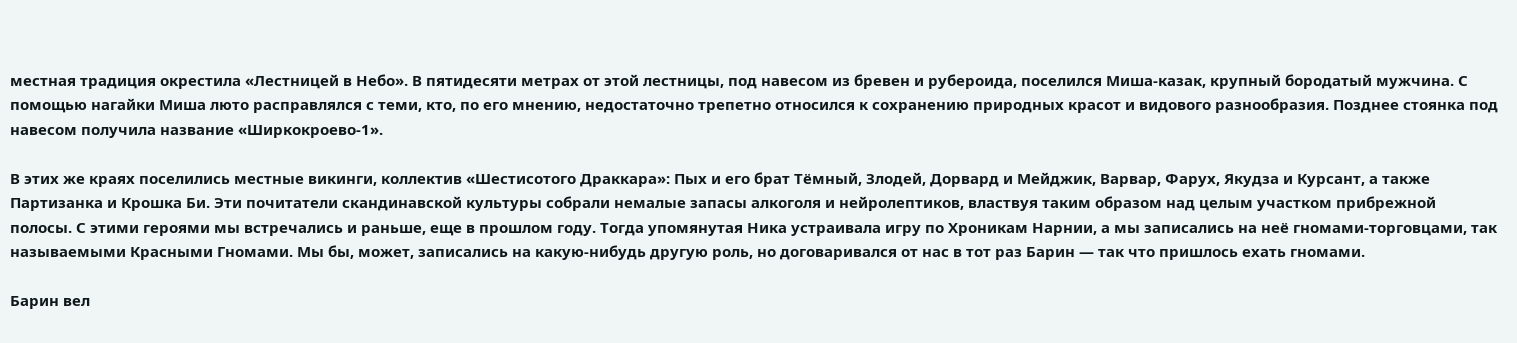местная традиция окрестила «Лестницей в Небо». В пятидесяти метрах от этой лестницы, под навесом из бревен и рубероида, поселился Миша-казак, крупный бородатый мужчина. C помощью нагайки Миша люто расправлялся с теми, кто, по его мнению, недостаточно трепетно относился к сохранению природных красот и видового разнообразия. Позднее стоянка под навесом получила название «Ширкокроево-1».

В этих же краях поселились местные викинги, коллектив «Шестисотого Драккара»: Пых и его брат Тёмный, Злодей, Дорвард и Мейджик, Варвар, Фарух, Якудза и Курсант, а также Партизанка и Крошка Би. Эти почитатели скандинавской культуры собрали немалые запасы алкоголя и нейролептиков, властвуя таким образом над целым участком прибрежной полосы. С этими героями мы встречались и раньше, еще в прошлом году. Тогда упомянутая Ника устраивала игру по Хроникам Нарнии, а мы записались на неё гномами-торговцами, так называемыми Красными Гномами. Мы бы, может, записались на какую-нибудь другую роль, но договаривался от нас в тот раз Барин — так что пришлось ехать гномами.

Барин вел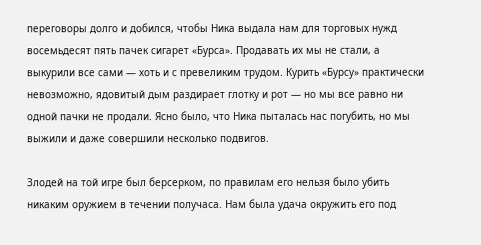переговоры долго и добился, чтобы Ника выдала нам для торговых нужд восемьдесят пять пачек сигарет «Бурса». Продавать их мы не стали, а выкурили все сами — хоть и с превеликим трудом. Курить «Бурсу» практически невозможно, ядовитый дым раздирает глотку и рот — но мы все равно ни одной пачки не продали. Ясно было, что Ника пыталась нас погубить, но мы выжили и даже совершили несколько подвигов.

Злодей на той игре был берсерком, по правилам его нельзя было убить никаким оружием в течении получаса. Нам была удача окружить его под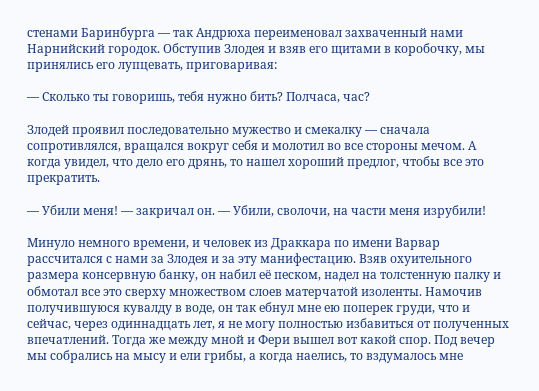стенами Баринбурга — так Андрюха переименовал захваченный нами Нарнийский городок. Обступив Злодея и взяв его щитами в коробочку, мы принялись его лупцевать, приговаривая:

— Сколько ты говоришь, тебя нужно бить? Полчаса, час?

Злодей проявил последовательно мужество и смекалку — сначала сопротивлялся, вращался вокруг себя и молотил во все стороны мечом. А когда увидел, что дело его дрянь, то нашел хороший предлог, чтобы все это прекратить.

— Убили меня! — закричал он. — Убили, сволочи, на части меня изрубили!

Минуло немного времени, и человек из Драккара по имени Варвар рассчитался с нами за Злодея и за эту манифестацию. Взяв охуительного размера консервную банку, он набил её песком, надел на толстенную палку и обмотал все это сверху множеством слоев матерчатой изоленты. Намочив получившуюся кувалду в воде, он так ебнул мне ею поперек груди, что и сейчас, через одиннадцать лет, я не могу полностью избавиться от полученных впечатлений. Тогда же между мной и Фери вышел вот какой спор. Под вечер мы собрались на мысу и ели грибы, а когда наелись, то вздумалось мне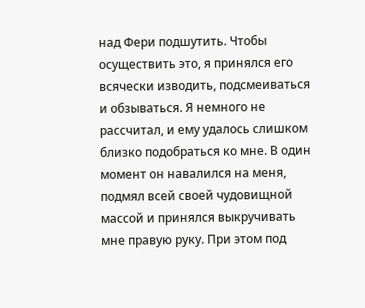над Фери подшутить. Чтобы осуществить это, я принялся его всячески изводить, подсмеиваться и обзываться. Я немного не рассчитал, и ему удалось слишком близко подобраться ко мне. В один момент он навалился на меня, подмял всей своей чудовищной массой и принялся выкручивать мне правую руку. При этом под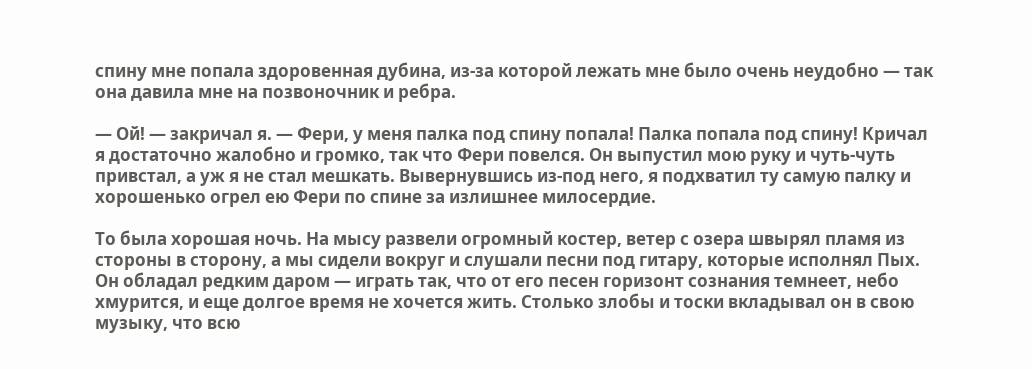спину мне попала здоровенная дубина, из-за которой лежать мне было очень неудобно — так она давила мне на позвоночник и ребра.

— Ой! — закричал я. — Фери, у меня палка под спину попала! Палка попала под спину! Кричал я достаточно жалобно и громко, так что Фери повелся. Он выпустил мою руку и чуть-чуть привстал, а уж я не стал мешкать. Вывернувшись из-под него, я подхватил ту самую палку и хорошенько огрел ею Фери по спине за излишнее милосердие.

То была хорошая ночь. На мысу развели огромный костер, ветер с озера швырял пламя из стороны в сторону, а мы сидели вокруг и слушали песни под гитару, которые исполнял Пых. Он обладал редким даром — играть так, что от его песен горизонт сознания темнеет, небо хмурится, и еще долгое время не хочется жить. Столько злобы и тоски вкладывал он в свою музыку, что всю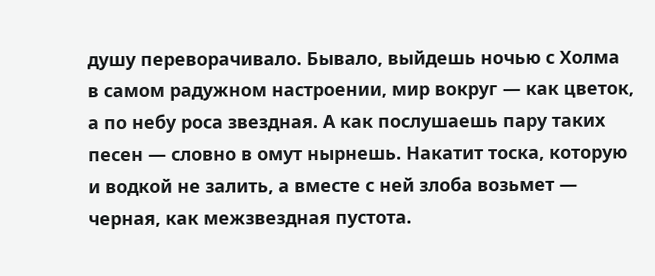душу переворачивало. Бывало, выйдешь ночью с Холма в самом радужном настроении, мир вокруг — как цветок, а по небу роса звездная. А как послушаешь пару таких песен — словно в омут нырнешь. Накатит тоска, которую и водкой не залить, а вместе с ней злоба возьмет — черная, как межзвездная пустота.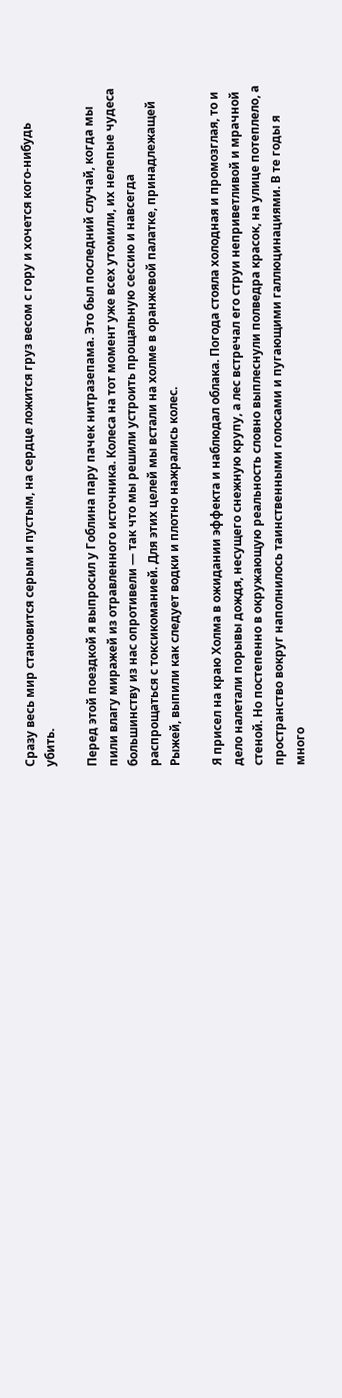Сразу весь мир становится серым и пустым, на сердце ложится груз весом с гору и хочется кого-нибудь убить.

Перед этой поездкой я выпросил у Гоблина пару пачек нитразепама. Это был последний случай, когда мы пили влагу миражей из отравленного источника. Колеса на тот момент уже всех утомили, их нелепые чудеса большинству из нас опротивели — так что мы решили устроить прощальную сессию и навсегда распрощаться с токсикоманией. Для этих целей мы встали на холме в оранжевой палатке, принадлежащей Рыжей, выпили как следует водки и плотно нажрались колес.

Я присел на краю Холма в ожидании эффекта и наблюдал облака. Погода стояла холодная и промозглая, то и дело налетали порывы дождя, несущего снежную крупу, а лес встречал его струи неприветливой и мрачной стеной. Но постепенно в окружающую реальность словно выплеснули полведра красок, на улице потеплело, а пространство вокруг наполнилось таинственными голосами и пугающими галлюцинациями. В те годы я много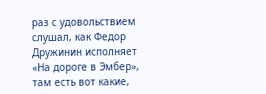раз с удовольствием слушал, как Федор Дружинин исполняет «На дороге в Эмбер», там есть вот какие,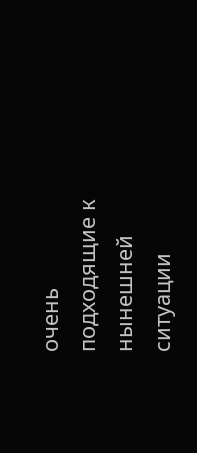очень подходящие к нынешней ситуации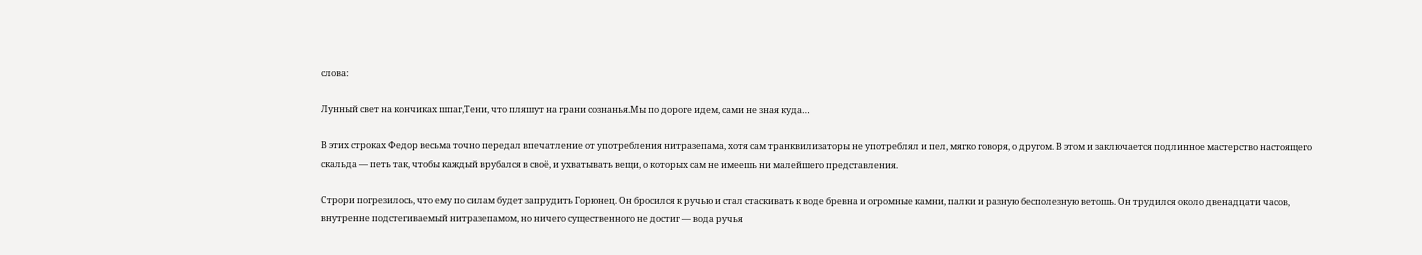слова:

Лунный свет на кончиках шпаг,Тени, что пляшут на грани сознанья.Мы по дороге идем, сами не зная куда…

В этих строках Федор весьма точно передал впечатление от употребления нитразепама, хотя сам транквилизаторы не употреблял и пел, мягко говоря, о другом. В этом и заключается подлинное мастерство настоящего скальда — петь так, чтобы каждый врубался в своё, и ухватывать вещи, о которых сам не имеешь ни малейшего представления.

Строри погрезилось, что ему по силам будет запрудить Горюнец. Он бросился к ручью и стал стаскивать к воде бревна и огромные камни, палки и разную бесполезную ветошь. Он трудился около двенадцати часов, внутренне подстегиваемый нитразепамом, но ничего существенного не достиг — вода ручья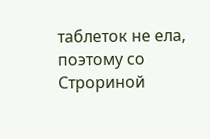таблеток не ела, поэтому со Строриной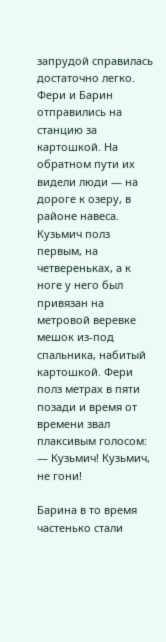запрудой справилась достаточно легко. Фери и Барин отправились на станцию за картошкой. На обратном пути их видели люди — на дороге к озеру, в районе навеса. Кузьмич полз первым, на четвереньках, а к ноге у него был привязан на метровой веревке мешок из-под спальника, набитый картошкой. Фери полз метрах в пяти позади и время от времени звал плаксивым голосом: — Кузьмич! Кузьмич, не гони!

Барина в то время частенько стали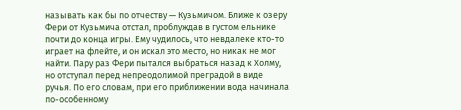называть как бы по отчеству — Кузьмичом. Ближе к озеру Фери от Кузьмича отстал, проблуждав в густом ельнике почти до конца игры. Ему чудилось, что невдалеке кто-то играет на флейте, и он искал это место, но никак не мог найти. Пару раз Фери пытался выбраться назад к Холму, но отступал перед непреодолимой преградой в виде ручья. По его словам, при его приближении вода начинала по-особенному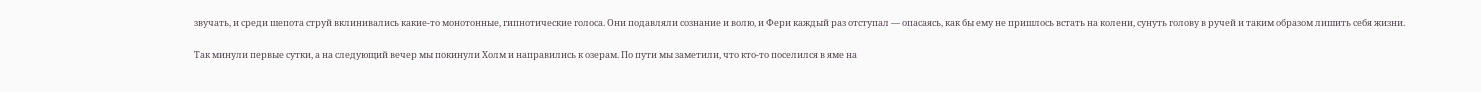звучать, и среди шепота струй вклинивались какие-то монотонные, гипнотические голоса. Они подавляли сознание и волю, и Фери каждый раз отступал — опасаясь, как бы ему не пришлось встать на колени, сунуть голову в ручей и таким образом лишить себя жизни.

Так минули первые сутки, а на следующий вечер мы покинули Холм и направились к озерам. По пути мы заметили, что кто-то поселился в яме на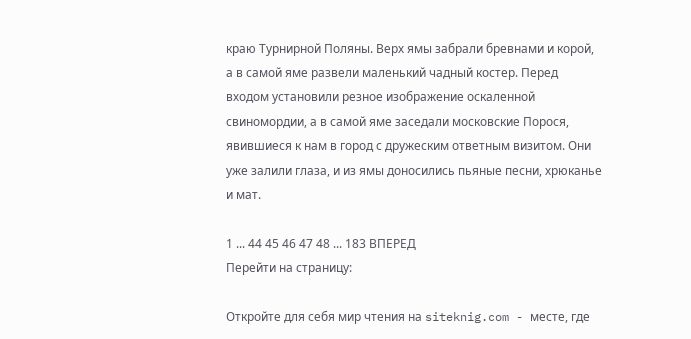краю Турнирной Поляны. Верх ямы забрали бревнами и корой, а в самой яме развели маленький чадный костер. Перед входом установили резное изображение оскаленной свиномордии, а в самой яме заседали московские Порося, явившиеся к нам в город с дружеским ответным визитом. Они уже залили глаза, и из ямы доносились пьяные песни, хрюканье и мат.

1 ... 44 45 46 47 48 ... 183 ВПЕРЕД
Перейти на страницу:

Откройте для себя мир чтения на siteknig.com - месте, где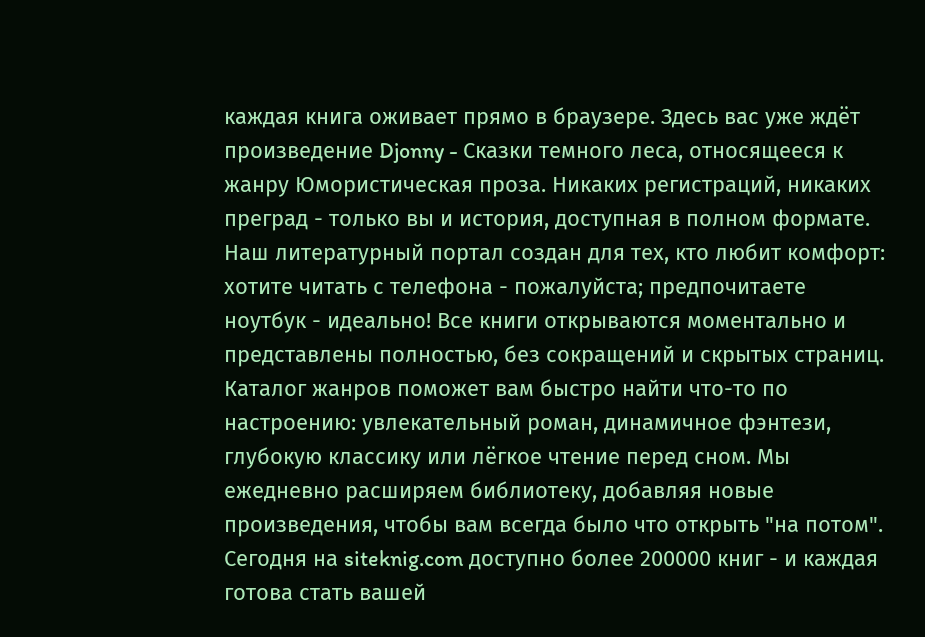каждая книга оживает прямо в браузере. Здесь вас уже ждёт произведение Djonny - Сказки темного леса, относящееся к жанру Юмористическая проза. Никаких регистраций, никаких преград - только вы и история, доступная в полном формате. Наш литературный портал создан для тех, кто любит комфорт: хотите читать с телефона - пожалуйста; предпочитаете ноутбук - идеально! Все книги открываются моментально и представлены полностью, без сокращений и скрытых страниц. Каталог жанров поможет вам быстро найти что-то по настроению: увлекательный роман, динамичное фэнтези, глубокую классику или лёгкое чтение перед сном. Мы ежедневно расширяем библиотеку, добавляя новые произведения, чтобы вам всегда было что открыть "на потом". Сегодня на siteknig.com доступно более 200000 книг - и каждая готова стать вашей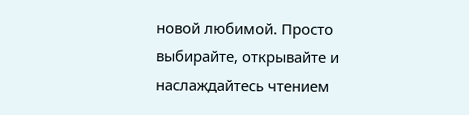новой любимой. Просто выбирайте, открывайте и наслаждайтесь чтением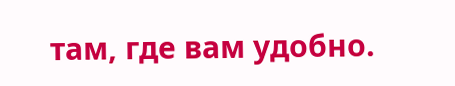там, где вам удобно.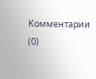Комментарии (0)